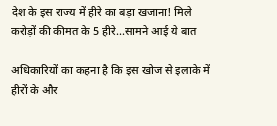देश के इस राज्य में हीरे का बड़ा खजाना! मिले करोड़ों की कीमत के 5 हीरे...सामने आई ये बात

अधिकारियों का कहना है कि इस खोज से इलाके में हीरों के और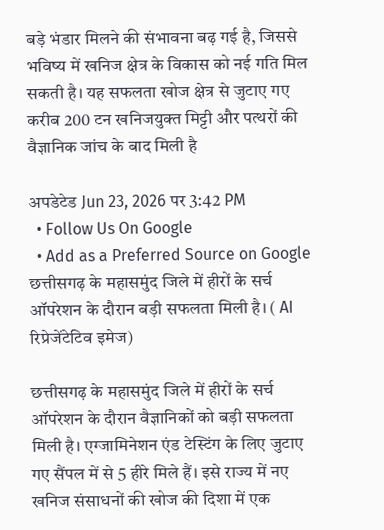बड़े भंडार मिलने की संभावना बढ़ गई है, जिससे भविष्य में खनिज क्षेत्र के विकास को नई गति मिल सकती है। यह सफलता खोज क्षेत्र से जुटाए गए करीब 200 टन खनिजयुक्त मिट्टी और पत्थरों की वैज्ञानिक जांच के बाद मिली है

अपडेटेड Jun 23, 2026 पर 3:42 PM
  • Follow Us On Google
  • Add as a Preferred Source on Google
छत्तीसगढ़ के महासमुंद जिले में हीरों के सर्च ऑपरेशन के दौरान बड़ी सफलता मिली है। ( AI रिप्रेजेंटेटिव इमेज)

छत्तीसगढ़ के महासमुंद जिले में हीरों के सर्च ऑपरेशन के दौरान वैज्ञानिकों को बड़ी सफलता मिली है। एग्जामिनेशन एंड टेस्टिंग के लिए जुटाए गए सैंपल में से 5 हीरे मिले हैं। इसे राज्य में नए खनिज संसाधनों की खोज की दिशा में एक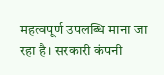महत्वपूर्ण उपलब्धि माना जा रहा है। सरकारी कंपनी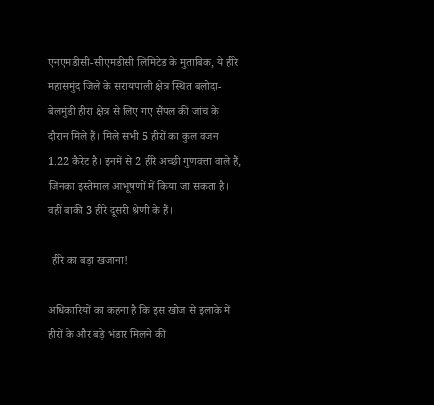एनएमडीसी-सीएमडीसी लिमिटेड के मुताबिक, ये हीरे महासमुंद जिले के सरायपाली क्षेत्र स्थित बलोदा-बेलमुंडी हीरा क्षेत्र से लिए गए सैंपल की जांच के दौरान मिले हैं। मिले सभी 5 हीरों का कुल वजन 1.22 कैरेट है। इनमें से 2 हीरे अच्छी गुणवत्ता वाले हैं, जिनका इस्तेमाल आभूषणों में किया जा सकता है। वहीं बाकी 3 हीरे दूसरी श्रेणी के हैं।

 हीरे का बड़ा खजाना!

अधिकारियों का कहना है कि इस खोज से इलाके में हीरों के और बड़े भंडार मिलने की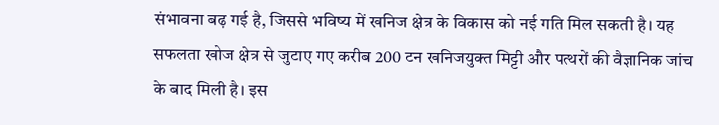संभावना बढ़ गई है, जिससे भविष्य में खनिज क्षेत्र के विकास को नई गति मिल सकती है। यह सफलता खोज क्षेत्र से जुटाए गए करीब 200 टन खनिजयुक्त मिट्टी और पत्थरों की वैज्ञानिक जांच के बाद मिली है। इस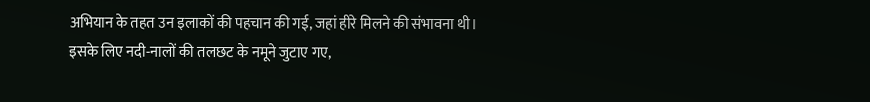अभियान के तहत उन इलाकों की पहचान की गई, जहां हीरे मिलने की संभावना थी। इसके लिए नदी-नालों की तलछट के नमूने जुटाए गए,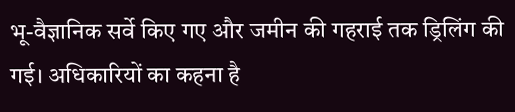भू-वैज्ञानिक सर्वे किए गए और जमीन की गहराई तक ड्रिलिंग की गई। अधिकारियों का कहना है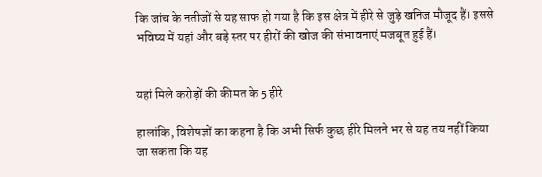कि जांच के नतीजों से यह साफ हो गया है कि इस क्षेत्र में हीरे से जुड़े खनिज मौजूद हैं। इससे भविष्य में यहां और बड़े स्तर पर हीरों की खोज की संभावनाएं मजबूत हुई हैं।


यहां मिले करोड़ों की कीमत के 5 हीरे

हालांकि, विशेषज्ञों का कहना है कि अभी सिर्फ कुछ हीरे मिलने भर से यह तय नहीं किया जा सकता कि यह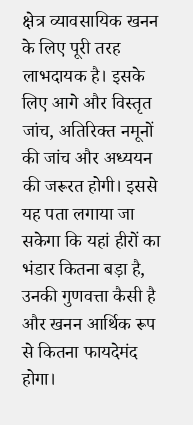क्षेत्र व्यावसायिक खनन के लिए पूरी तरह लाभदायक है। इसके लिए आगे और विस्तृत जांच, अतिरिक्त नमूनों की जांच और अध्ययन की जरूरत होगी। इससे यह पता लगाया जा सकेगा कि यहां हीरों का भंडार कितना बड़ा है, उनकी गुणवत्ता कैसी है और खनन आर्थिक रूप से कितना फायदेमंद होगा।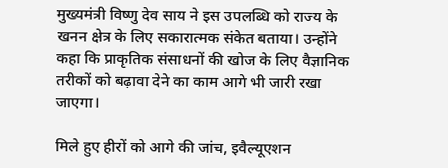मुख्यमंत्री विष्णु देव साय ने इस उपलब्धि को राज्य के खनन क्षेत्र के लिए सकारात्मक संकेत बताया। उन्होंने कहा कि प्राकृतिक संसाधनों की खोज के लिए वैज्ञानिक तरीकों को बढ़ावा देने का काम आगे भी जारी रखा जाएगा।

मिले हुए हीरों को आगे की जांच, इवैल्यूएशन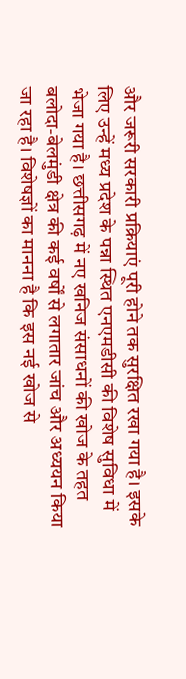और जरूरी सरकारी प्रक्रियाएं पूरी होने तक सुरक्षित रखा गया है। इसके लिए उन्हें मध्य प्रदेश के पन्ना स्थित एनएमडीसी की विशेष सुविधा में भेजा गया है। छत्तीसगढ़ में नए खनिज संसाधनों की खोज के तहत बलोदा-बेलमुंडी क्षेत्र की कई वर्षों से लगातार जांच और अध्ययन किया जा रहा है। विशेषज्ञों का मानना है कि इस नई खोज से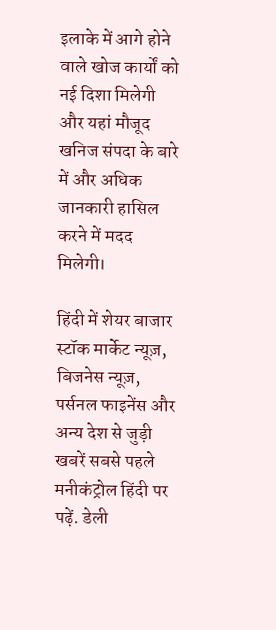इलाके में आगे होने वाले खोज कार्यों को नई दिशा मिलेगी और यहां मौजूद खनिज संपदा के बारे में और अधिक जानकारी हासिल करने में मदद मिलेगी।

हिंदी में शेयर बाजार स्टॉक मार्केट न्यूज़,  बिजनेस न्यूज़,  पर्सनल फाइनेंस और अन्य देश से जुड़ी खबरें सबसे पहले मनीकंट्रोल हिंदी पर पढ़ें. डेली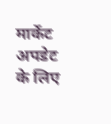मार्केट अपडेट के लिए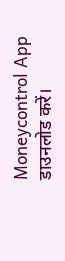Moneycontrol App  डाउनलोड करें।